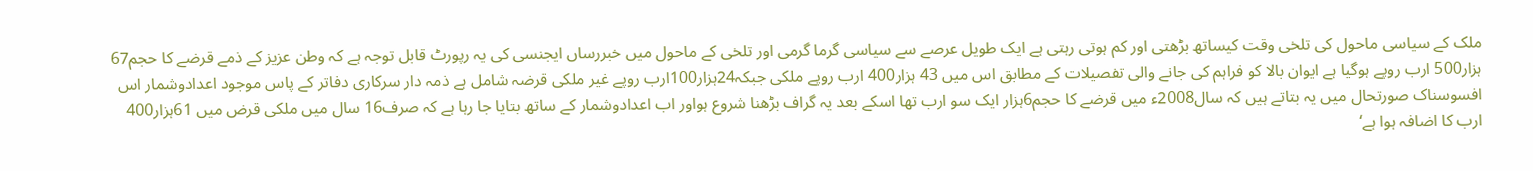ملک کے سیاسی ماحول کی تلخی وقت کیساتھ بڑھتی اور کم ہوتی رہتی ہے ایک طویل عرصے سے سیاسی گرما گرمی اور تلخی کے ماحول میں خبررساں ایجنسی کی یہ رپورٹ قابل توجہ ہے کہ وطن عزیز کے ذمے قرضے کا حجم67 ہزار500 ارب روپے ہوگیا ہے ایوان بالا کو فراہم کی جانے والی تفصیلات کے مطابق اس میں 43 ہزار400 ارب روپے ملکی جبکہ24ہزار100ارب روپے غیر ملکی قرضہ شامل ہے ذمہ دار سرکاری دفاتر کے پاس موجود اعدادوشمار اس افسوسناک صورتحال میں یہ بتاتے ہیں کہ سال2008ء میں قرضے کا حجم6ہزار ایک سو ارب تھا اسکے بعد یہ گراف بڑھنا شروع ہواور اب اعدادوشمار کے ساتھ بتایا جا رہا ہے کہ صرف16 سال میں ملکی قرض میں 61ہزار400 ارب کا اضافہ ہوا ہے‘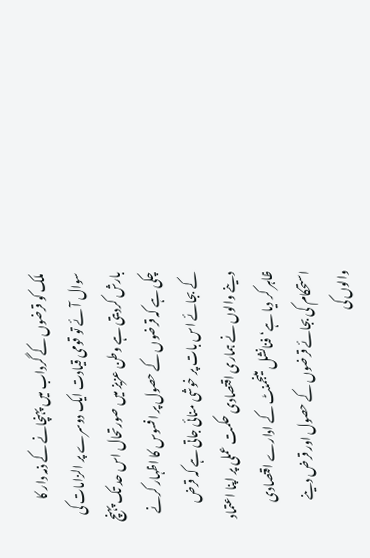ملک کو قرضوں کے گرداب میں پہنچانے کے ذمہ دار کا سوال آئے تو قومی قیادت ایک دوسرے پر الزامات کی بارش کردیتی ہے وطن عزیز میں صورتحال اس حد تک پہنچ چکی ہے کہ قرضوں کے حصول پر افسوس کا اظہار کرنے کے بجائے اس بات پر خوشی منائی جاتی ہے کہ قرض دینے والوں نے ہماری اقتصادی حکمت عملی پر اپنا اعتماد ظاہر کر دیا ہے‘ فنانشل مینجمنٹ کے ادارے اقتصادی استحکام کی بجائے قرضوں کے حصول اور قرض دینے والوں کی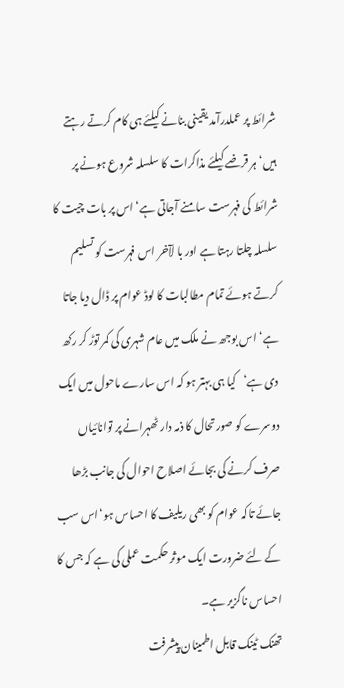شرائط پر عملدرآمد یقینی بنانے کیلئے ہی کام کرتے رہتے ہیں‘ ہر قرضے کیلئے مذاکرات کا سلسلہ شروع ہونے پر شرائط کی فہرست سامنے آجاتی ہے‘ اس پر بات چیت کا سلسلہ چلتا رہتا ہے اور با لآخر اس فہرست کو تسلیم کرتے ہوئے تمام مطالبات کا لوڈ عوام پر ڈال دیا جاتا ہے‘ اس بوجھ نے ملک میں عام شہری کی کمر توڑ کر رکھ دی ہے‘کیا ہی بہتر ہو کہ اس سارے ماحول میں ایک دوسرے کو صورتحال کا ذمہ دار ٹھہرانے پر توانائیاں صرف کرنے کی بجائے اصلاح احوال کی جانب بڑھا جائے تاکہ عوام کو بھی ریلیف کا احساس ہو‘اس سب کے لئے ضرورت ایک موثر حکمت عملی کی ہے کہ جس کا احساس ناگزیر ہے۔
تھنک ٹینک قابل اطمینان پیشرفت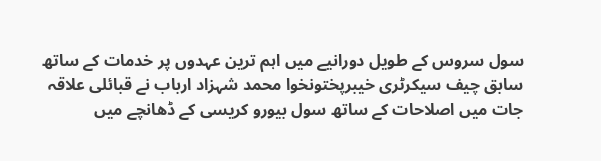سول سروس کے طویل دورانیے میں اہم ترین عہدوں پر خدمات کے ساتھ سابق چیف سیکرٹری خیبرپختونخوا محمد شہزاد ارباب نے قبائلی علاقہ جات میں اصلاحات کے ساتھ سول بیورو کریسی کے ڈھانچے میں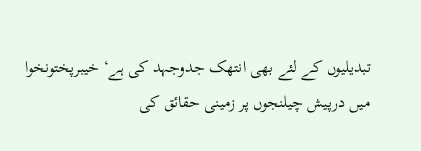تبدیلیوں کے لئے بھی انتھک جدوجہد کی ہے‘ خیبرپختونخوا میں درپیش چیلنجوں پر زمینی حقائق کی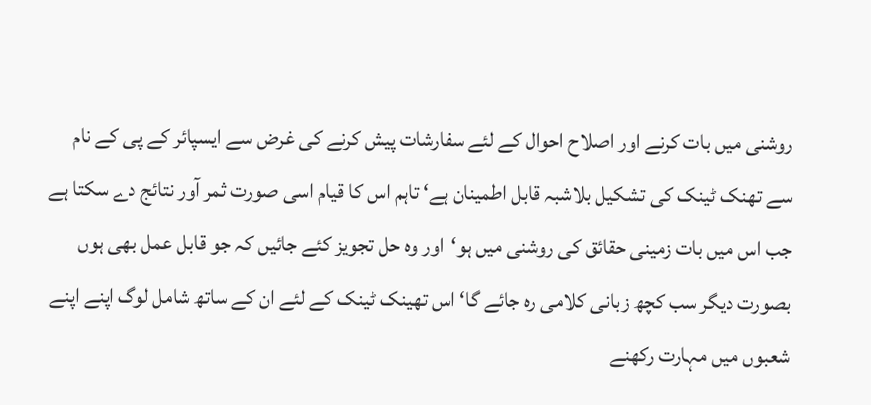روشنی میں بات کرنے اور اصلاح احوال کے لئے سفارشات پیش کرنے کی غرض سے ایسپائر کے پی کے نام سے تھنک ٹینک کی تشکیل بلاشبہ قابل اطمینان ہے‘ تاہم اس کا قیام اسی صورت ثمر آور نتائج دے سکتا ہے جب اس میں بات زمینی حقائق کی روشنی میں ہو‘اور وہ حل تجویز کئے جائیں کہ جو قابل عمل بھی ہوں بصورت دیگر سب کچھ زبانی کلامی رہ جائے گا‘ اس تھینک ٹینک کے لئے ان کے ساتھ شامل لوگ اپنے اپنے شعبوں میں مہارت رکھنے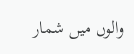والوں میں شمار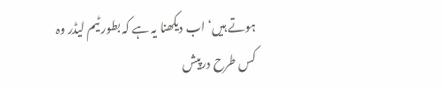ہوتے ہیں‘ اب دیکھنا یہ ہے کہ بطور ٹیم لیڈر وہ کس طرح درپیش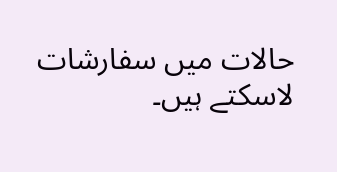حالات میں سفارشات لاسکتے ہیں۔